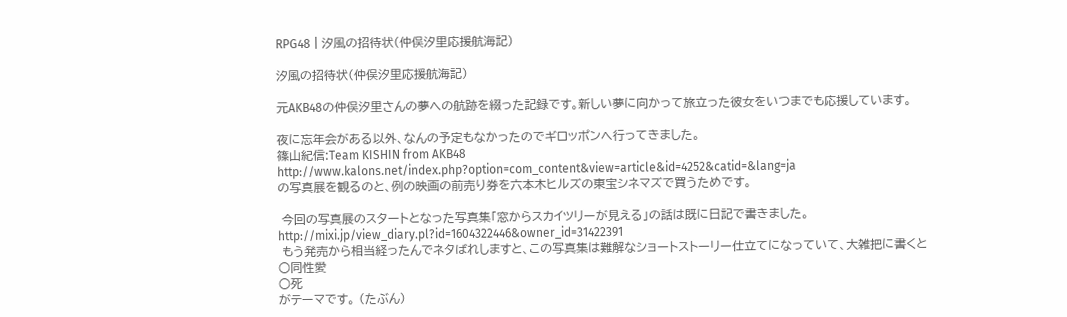RPG48 | 汐風の招待状(仲俣汐里応援航海記)

汐風の招待状(仲俣汐里応援航海記)

元AKB48の仲俣汐里さんの夢への航跡を綴った記録です。新しい夢に向かって旅立った彼女をいつまでも応援しています。

夜に忘年会がある以外、なんの予定もなかったのでギロッポンへ行ってきました。
篠山紀信:Team KISHIN from AKB48
http://www.kalons.net/index.php?option=com_content&view=article&id=4252&catid=&lang=ja
の写真展を観るのと、例の映画の前売り券を六本木ヒルズの東宝シネマズで買うためです。

 今回の写真展のスタートとなった写真集「窓からスカイツリーが見える」の話は既に日記で書きました。
http://mixi.jp/view_diary.pl?id=1604322446&owner_id=31422391
 もう発売から相当経ったんでネタばれしますと、この写真集は難解なショートストーリー仕立てになっていて、大雑把に書くと
○同性愛
○死
がテーマです。 (たぶん)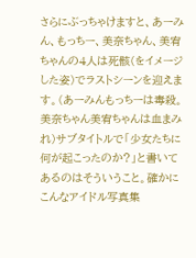さらにぶっちゃけますと、あーみん、もっちー、美奈ちゃん、美宥ちゃんの4人は死骸(をイメージした姿)でラストシーンを迎えます。(あーみんもっちーは毒殺。美奈ちゃん美宥ちゃんは血まみれ)サブタイトルで「少女たちに何が起こったのか?」と書いてあるのはそういうこと。確かにこんなアイドル写真集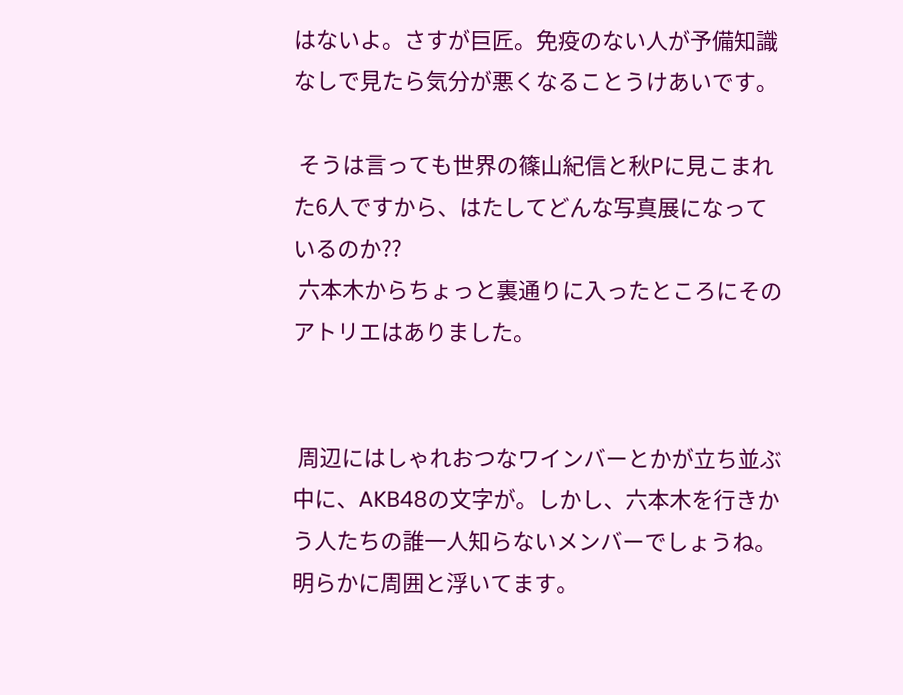はないよ。さすが巨匠。免疫のない人が予備知識なしで見たら気分が悪くなることうけあいです。

 そうは言っても世界の篠山紀信と秋Pに見こまれた6人ですから、はたしてどんな写真展になっているのか??
 六本木からちょっと裏通りに入ったところにそのアトリエはありました。


 周辺にはしゃれおつなワインバーとかが立ち並ぶ中に、AKB48の文字が。しかし、六本木を行きかう人たちの誰一人知らないメンバーでしょうね。明らかに周囲と浮いてます。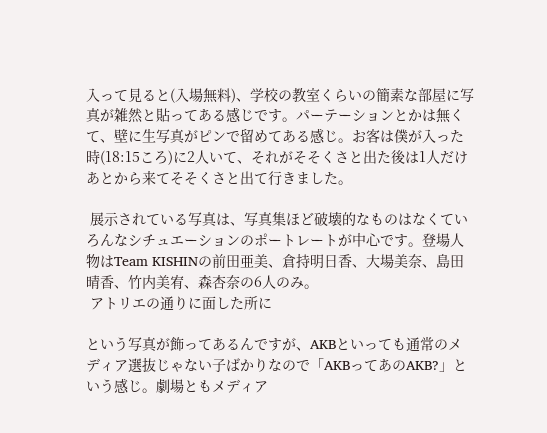入って見ると(入場無料)、学校の教室くらいの簡素な部屋に写真が雑然と貼ってある感じです。パーテーションとかは無くて、壁に生写真がピンで留めてある感じ。お客は僕が入った時(18:15ころ)に2人いて、それがそそくさと出た後は1人だけあとから来てそそくさと出て行きました。

 展示されている写真は、写真集ほど破壊的なものはなくていろんなシチュエーションのポートレートが中心です。登場人物はTeam KISHINの前田亜美、倉持明日香、大場美奈、島田晴香、竹内美宥、森杏奈の6人のみ。
 アトリエの通りに面した所に

という写真が飾ってあるんですが、AKBといっても通常のメディア選抜じゃない子ばかりなので「AKBってあのAKB?」という感じ。劇場ともメディア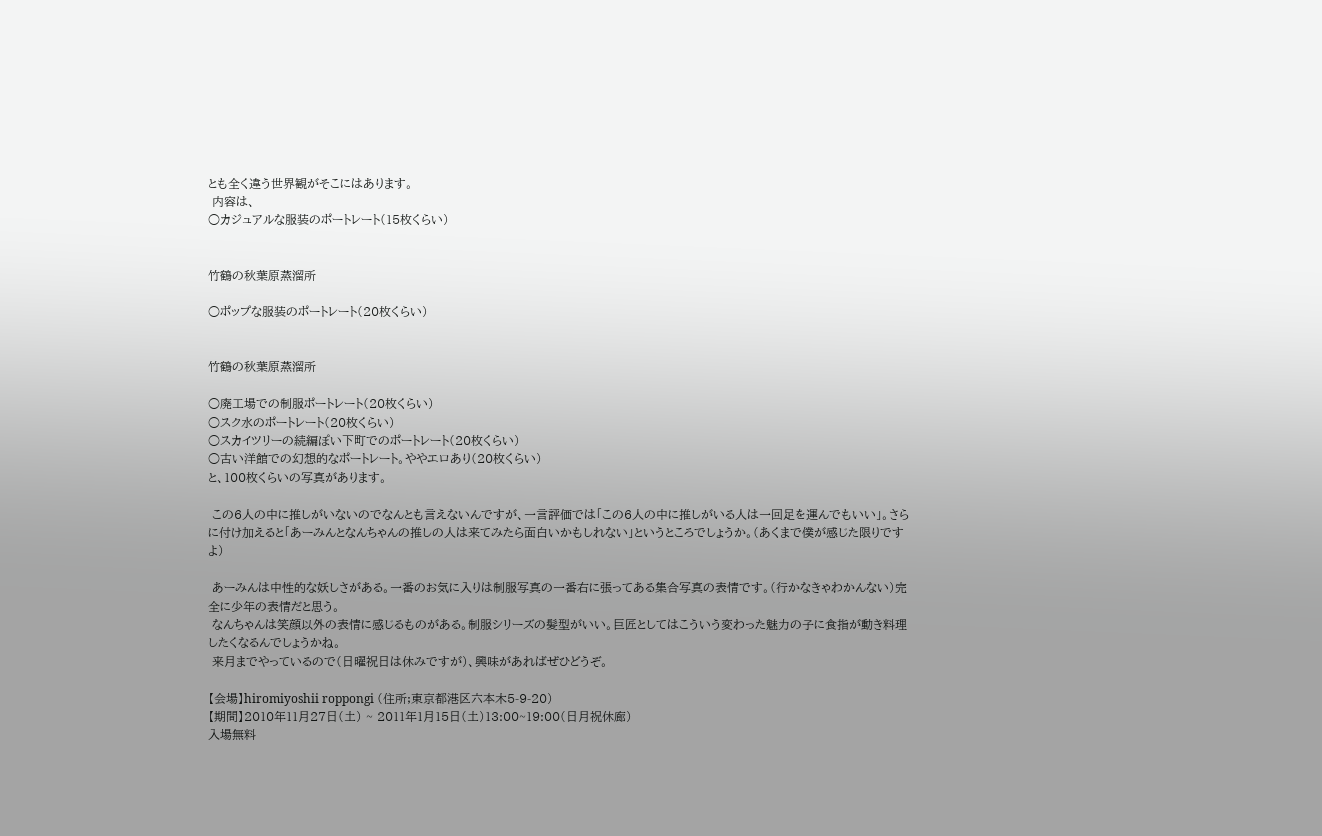とも全く違う世界観がそこにはあります。
 内容は、
○カジュアルな服装のポートレート(15枚くらい)


竹鶴の秋葉原蒸溜所

○ポップな服装のポートレート(20枚くらい)


竹鶴の秋葉原蒸溜所

○廃工場での制服ポートレート(20枚くらい)
○スク水のポートレート(20枚くらい)
○スカイツリーの続編ぽい下町でのポートレート(20枚くらい)
○古い洋館での幻想的なポートレート。ややエロあり(20枚くらい)
と、100枚くらいの写真があります。

 この6人の中に推しがいないのでなんとも言えないんですが、一言評価では「この6人の中に推しがいる人は一回足を運んでもいい」。さらに付け加えると「あーみんとなんちゃんの推しの人は来てみたら面白いかもしれない」というところでしょうか。(あくまで僕が感じた限りですよ)

 あーみんは中性的な妖しさがある。一番のお気に入りは制服写真の一番右に張ってある集合写真の表情です。(行かなきゃわかんない)完全に少年の表情だと思う。
 なんちゃんは笑顔以外の表情に感じるものがある。制服シリーズの髪型がいい。巨匠としてはこういう変わった魅力の子に食指が動き料理したくなるんでしょうかね。
 来月までやっているので(日曜祝日は休みですが)、興味があればぜひどうぞ。

【会場】hiromiyoshii roppongi (住所;東京都港区六本木5-9-20)
【期間】2010年11月27日(土) ~ 2011年1月15日(土)13:00~19:00(日月祝休廊)
入場無料